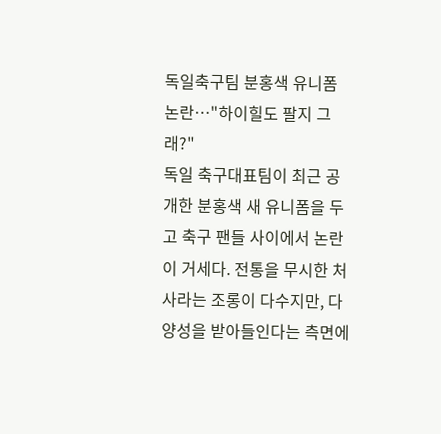독일축구팀 분홍색 유니폼 논란…"하이힐도 팔지 그래?"
독일 축구대표팀이 최근 공개한 분홍색 새 유니폼을 두고 축구 팬들 사이에서 논란이 거세다. 전통을 무시한 처사라는 조롱이 다수지만, 다양성을 받아들인다는 측면에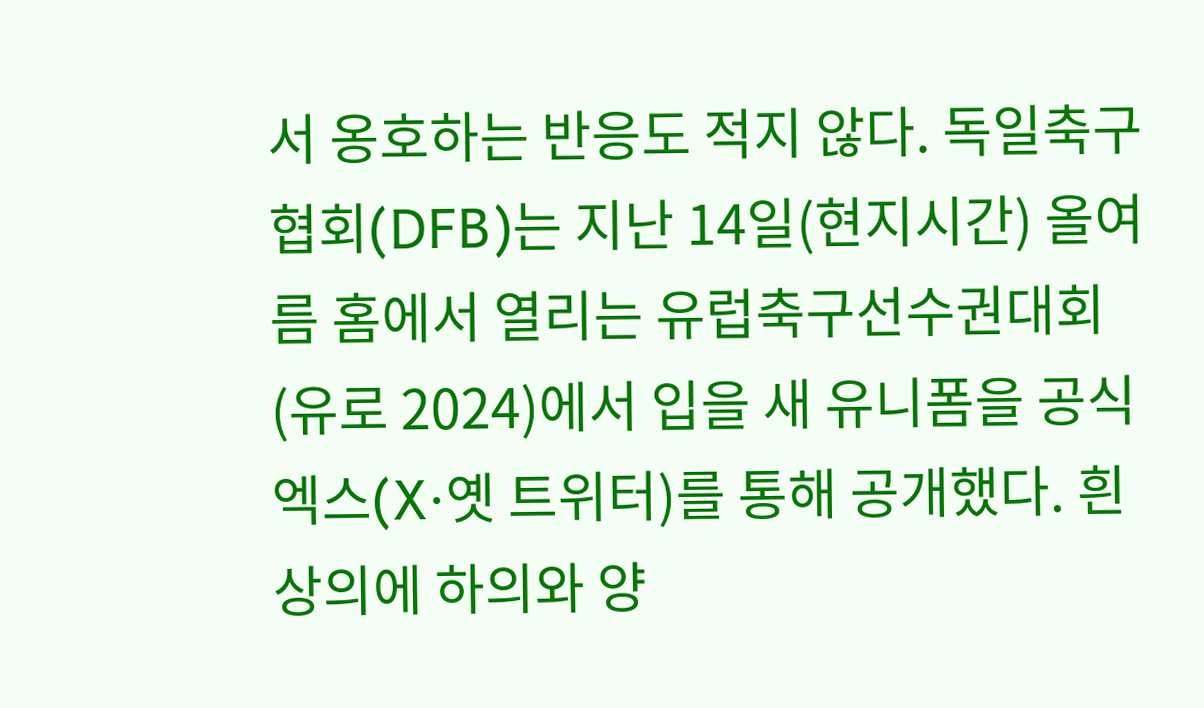서 옹호하는 반응도 적지 않다. 독일축구협회(DFB)는 지난 14일(현지시간) 올여름 홈에서 열리는 유럽축구선수권대회(유로 2024)에서 입을 새 유니폼을 공식 엑스(X·옛 트위터)를 통해 공개했다. 흰 상의에 하의와 양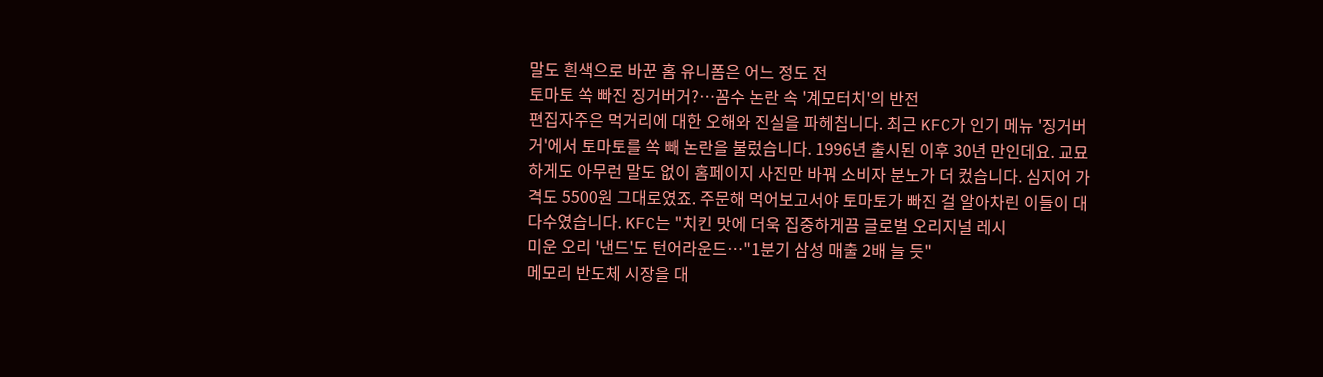말도 흰색으로 바꾼 홈 유니폼은 어느 정도 전
토마토 쏙 빠진 징거버거?…꼼수 논란 속 '계모터치'의 반전
편집자주은 먹거리에 대한 오해와 진실을 파헤칩니다. 최근 KFC가 인기 메뉴 '징거버거'에서 토마토를 쏙 빼 논란을 불렀습니다. 1996년 출시된 이후 30년 만인데요. 교묘하게도 아무런 말도 없이 홈페이지 사진만 바꿔 소비자 분노가 더 컸습니다. 심지어 가격도 5500원 그대로였죠. 주문해 먹어보고서야 토마토가 빠진 걸 알아차린 이들이 대다수였습니다. KFC는 "치킨 맛에 더욱 집중하게끔 글로벌 오리지널 레시
미운 오리 '낸드'도 턴어라운드…"1분기 삼성 매출 2배 늘 듯"
메모리 반도체 시장을 대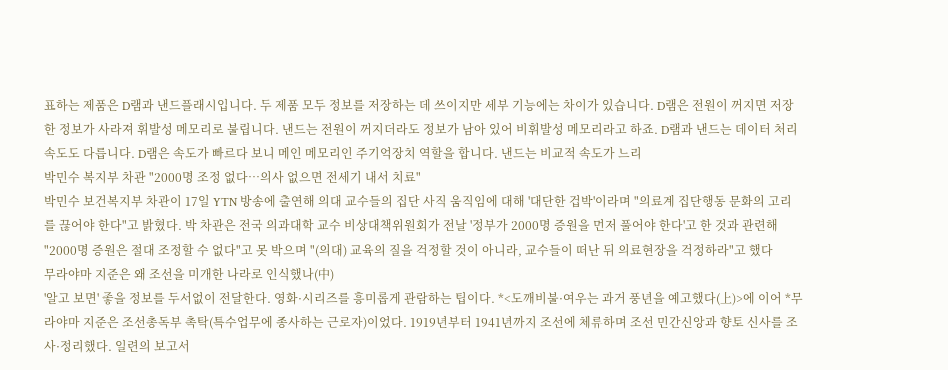표하는 제품은 D램과 낸드플래시입니다. 두 제품 모두 정보를 저장하는 데 쓰이지만 세부 기능에는 차이가 있습니다. D램은 전원이 꺼지면 저장한 정보가 사라져 휘발성 메모리로 불립니다. 낸드는 전원이 꺼지더라도 정보가 남아 있어 비휘발성 메모리라고 하죠. D램과 낸드는 데이터 처리 속도도 다릅니다. D램은 속도가 빠르다 보니 메인 메모리인 주기억장치 역할을 합니다. 낸드는 비교적 속도가 느리
박민수 복지부 차관 "2000명 조정 없다…의사 없으면 전세기 내서 치료"
박민수 보건복지부 차관이 17일 YTN 방송에 출연해 의대 교수들의 집단 사직 움직임에 대해 '대단한 겁박'이라며 "의료계 집단행동 문화의 고리를 끊어야 한다"고 밝혔다. 박 차관은 전국 의과대학 교수 비상대책위원회가 전날 '정부가 2000명 증원을 먼저 풀어야 한다'고 한 것과 관련해 "2000명 증원은 절대 조정할 수 없다"고 못 박으며 "(의대) 교육의 질을 걱정할 것이 아니라, 교수들이 떠난 뒤 의료현장을 걱정하라"고 했다
무라야마 지준은 왜 조선을 미개한 나라로 인식했나(中)
'알고 보면' 좋을 정보를 두서없이 전달한다. 영화·시리즈를 흥미롭게 관람하는 팁이다. *<도깨비불·여우는 과거 풍년을 예고했다(上)>에 이어 *무라야마 지준은 조선총독부 촉탁(특수업무에 종사하는 근로자)이었다. 1919년부터 1941년까지 조선에 체류하며 조선 민간신앙과 향토 신사를 조사·정리했다. 일련의 보고서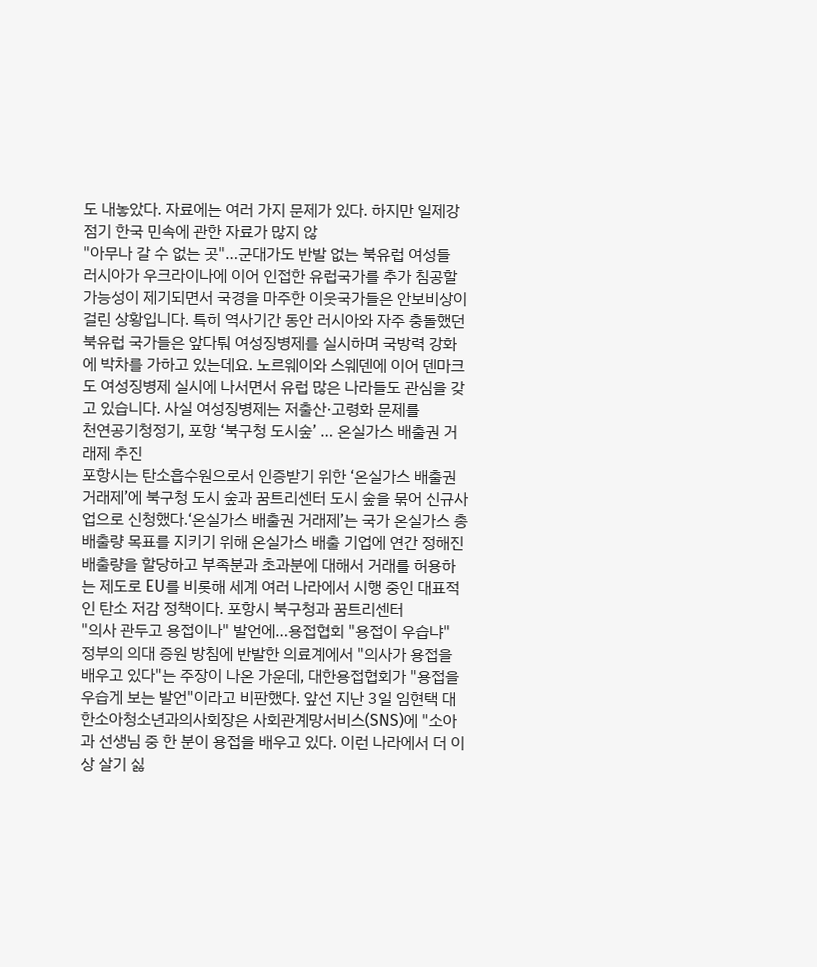도 내놓았다. 자료에는 여러 가지 문제가 있다. 하지만 일제강점기 한국 민속에 관한 자료가 많지 않
"아무나 갈 수 없는 곳"…군대가도 반발 없는 북유럽 여성들
러시아가 우크라이나에 이어 인접한 유럽국가를 추가 침공할 가능성이 제기되면서 국경을 마주한 이웃국가들은 안보비상이 걸린 상황입니다. 특히 역사기간 동안 러시아와 자주 충돌했던 북유럽 국가들은 앞다퉈 여성징병제를 실시하며 국방력 강화에 박차를 가하고 있는데요. 노르웨이와 스웨덴에 이어 덴마크도 여성징병제 실시에 나서면서 유럽 많은 나라들도 관심을 갖고 있습니다. 사실 여성징병제는 저출산·고령화 문제를
천연공기청정기, 포항 ‘북구청 도시숲’ … 온실가스 배출권 거래제 추진
포항시는 탄소흡수원으로서 인증받기 위한 ‘온실가스 배출권 거래제’에 북구청 도시 숲과 꿈트리센터 도시 숲을 묶어 신규사업으로 신청했다.‘온실가스 배출권 거래제’는 국가 온실가스 총배출량 목표를 지키기 위해 온실가스 배출 기업에 연간 정해진 배출량을 할당하고 부족분과 초과분에 대해서 거래를 허용하는 제도로 EU를 비롯해 세계 여러 나라에서 시행 중인 대표적인 탄소 저감 정책이다. 포항시 북구청과 꿈트리센터
"의사 관두고 용접이나" 발언에…용접협회 "용접이 우습냐"
정부의 의대 증원 방침에 반발한 의료계에서 "의사가 용접을 배우고 있다"는 주장이 나온 가운데, 대한용접협회가 "용접을 우습게 보는 발언"이라고 비판했다. 앞선 지난 3일 임현택 대한소아청소년과의사회장은 사회관계망서비스(SNS)에 "소아과 선생님 중 한 분이 용접을 배우고 있다. 이런 나라에서 더 이상 살기 싫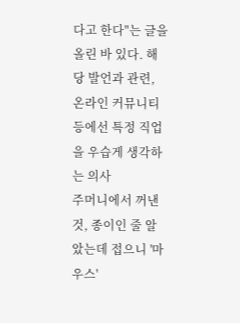다고 한다"는 글을 올린 바 있다. 해당 발언과 관련, 온라인 커뮤니티 등에선 특정 직업을 우습게 생각하는 의사
주머니에서 꺼낸 것, 종이인 줄 알았는데 접으니 '마우스'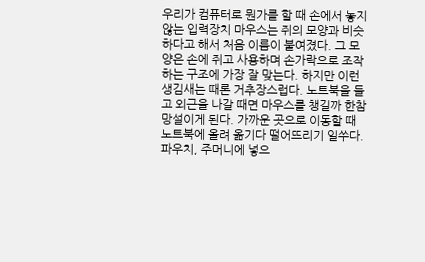우리가 컴퓨터로 뭔가를 할 때 손에서 놓지 않는 입력장치 마우스는 쥐의 모양과 비슷하다고 해서 처음 이름이 붙여졌다. 그 모양은 손에 쥐고 사용하며 손가락으로 조작하는 구조에 가장 잘 맞는다. 하지만 이런 생김새는 때론 거추장스럽다. 노트북을 들고 외근을 나갈 때면 마우스를 챙길까 한참 망설이게 된다. 가까운 곳으로 이동할 때 노트북에 올려 옮기다 떨어뜨리기 일쑤다. 파우치, 주머니에 넣으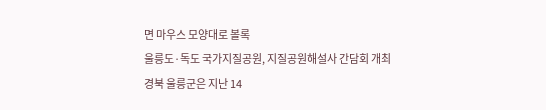면 마우스 모양대로 볼록
울릉도·독도 국가지질공원, 지질공원해설사 간담회 개최
경북 울릉군은 지난 14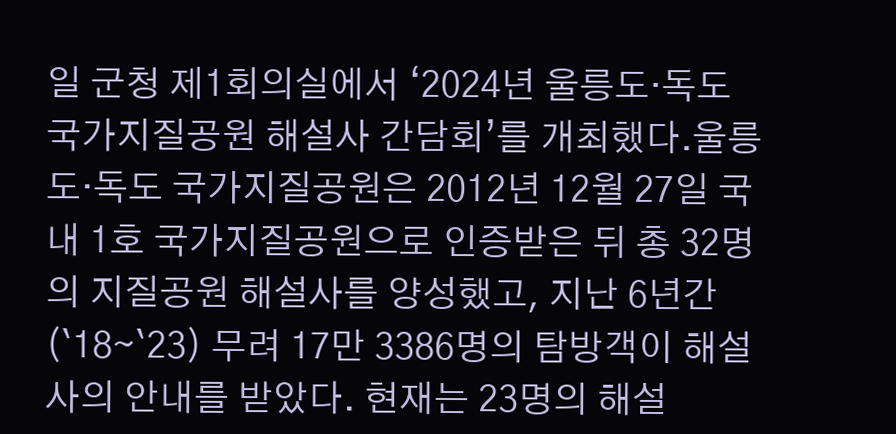일 군청 제1회의실에서 ‘2024년 울릉도·독도 국가지질공원 해설사 간담회’를 개최했다.울릉도·독도 국가지질공원은 2012년 12월 27일 국내 1호 국가지질공원으로 인증받은 뒤 총 32명의 지질공원 해설사를 양성했고, 지난 6년간(`18∼`23) 무려 17만 3386명의 탐방객이 해설사의 안내를 받았다. 현재는 23명의 해설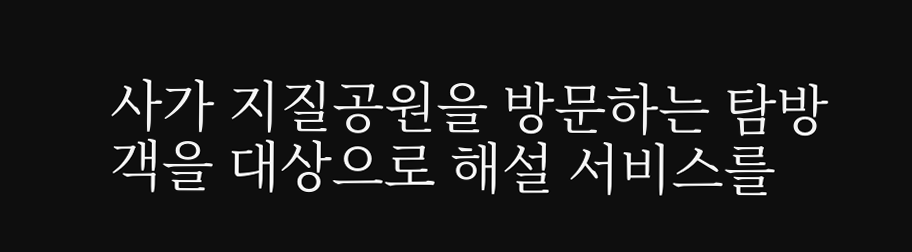사가 지질공원을 방문하는 탐방객을 대상으로 해설 서비스를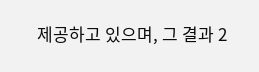제공하고 있으며, 그 결과 2